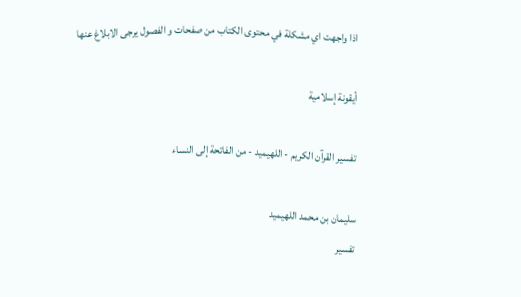اذا واجهت اي مشكلة في محتوى الكتاب من صفحات و الفصول يرجى الابلاغ عنها

أيقونة إسلامية

تفسير القرآن الكريم - اللهيميد - من الفاتحة إلى النساء

سليمان بن محمد اللهيميد
تفسير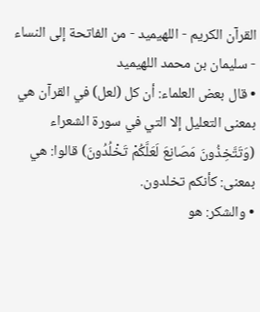القرآن الكريم - اللهيميد - من الفاتحة إلى النساء - سليمان بن محمد اللهيميد
• قال بعض العلماء: أن كل (لعل) في القرآن هي بمعنى التعليل إلا التي في سورة الشعراء (وَتَتَّخِذُونَ مَصَانِعَ لَعَلَّكُمْ تَخْلُدُونَ) قالوا: هي بمعنى: كأنكم تخلدون.
• والشكر: هو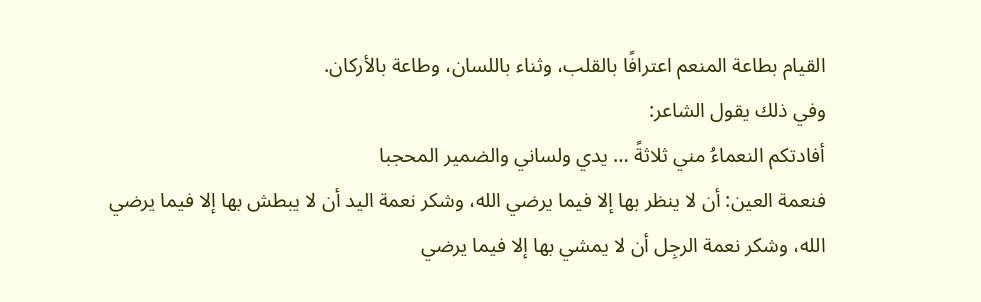القيام بطاعة المنعم اعترافًا بالقلب، وثناء باللسان، وطاعة بالأركان.
وفي ذلك يقول الشاعر:
أفادتكم النعماءُ مني ثلاثةً … يدي ولساني والضمير المحجبا
فنعمة العين: أن لا ينظر بها إلا فيما يرضي الله، وشكر نعمة اليد أن لا يبطش بها إلا فيما يرضي الله، وشكر نعمة الرجِل أن لا يمشي بها إلا فيما يرضي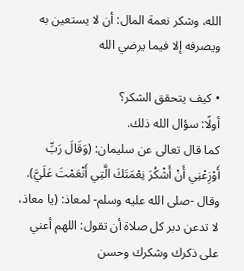الله، وشكر نعمة المال: أن لا يستعين به ويصرفه إلا فيما يرضي الله

• كيف يتحقق الشكر؟
أولًا: سؤال الله ذلك.
كما قال تعالى عن سليمان: (وَقَالَ رَبِّ أَوْزِعْنِي أَنْ أَشْكُرَ نِعْمَتَكَ الَّتِي أَنْعَمْتَ عَلَيَّ).
وقال -صلى الله عليه وسلم- لمعاذ: (يا معاذ، لا تدعن دبر كل صلاة أن تقول: اللهم أعني على ذكرك وشكرك وحسن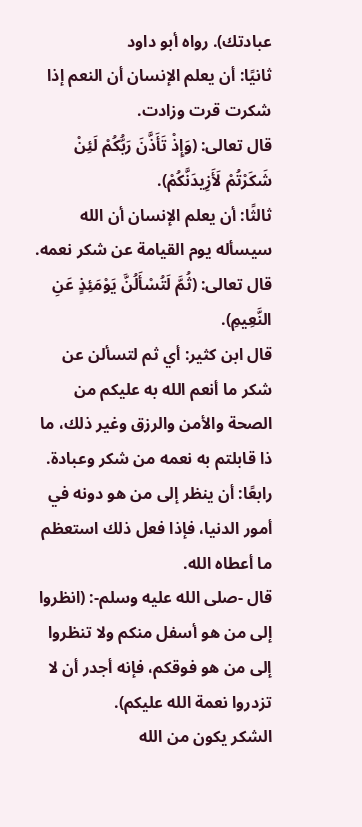عبادتك). رواه أبو داود
ثانيًا: أن يعلم الإنسان أن النعم إذا شكرت قرت وزادت.
قال تعالى: (وَإِذْ تَأَذَّنَ رَبُّكُمْ لَئِنْ شَكَرْتُمْ لَأَزِيدَنَّكُمْ).
ثالثًا: أن يعلم الإنسان أن الله سيسأله يوم القيامة عن شكر نعمه.
قال تعالى: (ثُمَّ لَتُسْأَلُنَّ يَوْمَئِذٍ عَنِ النَّعِيمِ).
قال ابن كثير: أي ثم لتسألن عن شكر ما أنعم الله به عليكم من الصحة والأمن والرزق وغير ذلك، ما ذا قابلتم به نعمه من شكر وعبادة.
رابعًا: أن ينظر إلى من هو دونه في أمور الدنيا، فإذا فعل ذلك استعظم ما أعطاه الله.
قال -صلى الله عليه وسلم-: (انظروا إلى من هو أسفل منكم ولا تنظروا إلى من هو فوقكم، فإنه أجدر أن لا تزدروا نعمة الله عليكم).
الشكر يكون من الله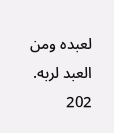لعبده ومن العبد لربه.
202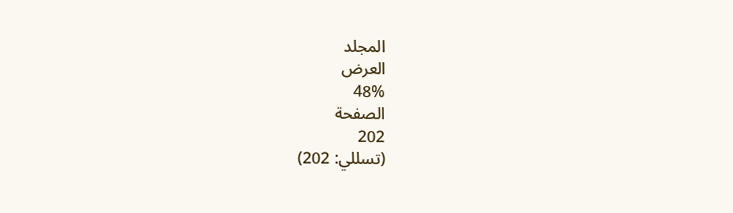المجلد
العرض
48%
الصفحة
202
(تسللي: 202)